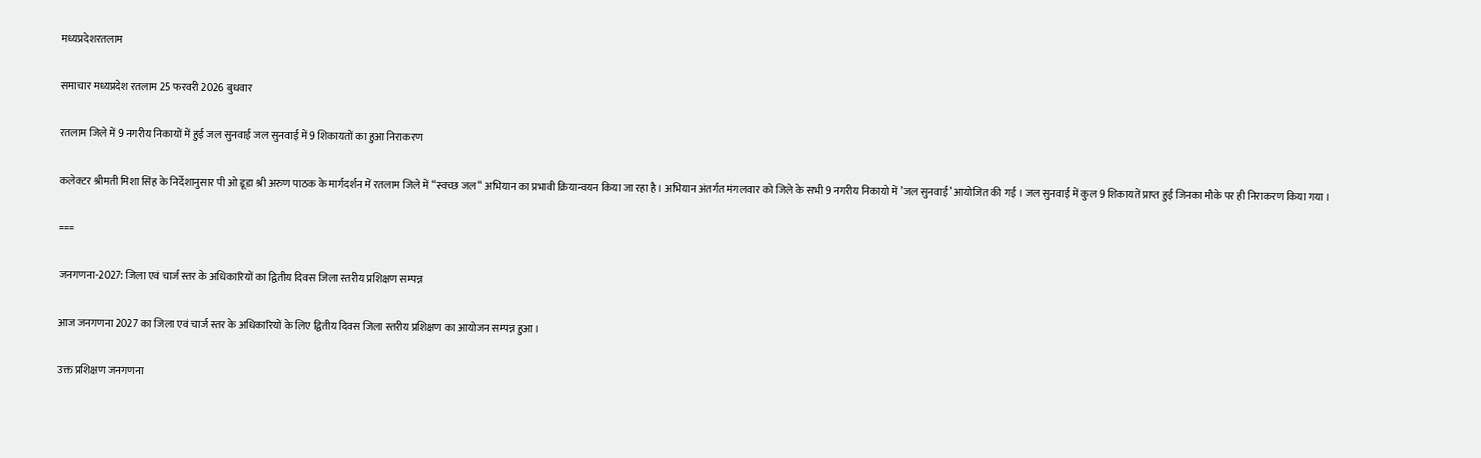मध्यप्रदेशरतलाम

समाचार मध्यप्रदेश रतलाम 25 फरवरी 2026 बुधवार

रतलाम जिले में 9 नगरीय निकायों में हुई जल सुनवाई जल सुनवाई में 9 शिकायतों का हुआ निराकरण

कलेक्टर श्रीमती मिशा सिंह के निर्देशानुसार पी ओ डूडा श्री अरुण पाठक के मार्गदर्शन में रतलाम जिले में “स्वच्छ जल“ अभियान का प्रभावी क्रियान्वयन किया जा रहा है। अभियान अंतर्गत मंगलवार को जिले के सभी 9 नगरीय निकायो में ’जल सुनवाई’ आयोजित की गई । जल सुनवाई में कुल 9 शिकायतें प्राप्त हुई जिनका मौके पर ही निराकरण किया गया ।

===

जनगणना-2027: जिला एवं चार्ज स्तर के अधिकारियों का द्वितीय दिवस जिला स्तरीय प्रशिक्षण सम्पन्न

आज जनगणना 2027 का जिला एवं चार्ज स्तर के अधिकारियों के लिए द्वितीय दिवस जिला स्तरीय प्रशिक्षण का आयोजन सम्पन्न हुआ।

उक्त प्रशिक्षण जनगणना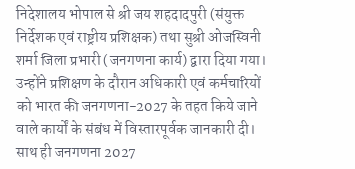निदेशालय भोपाल से श्री जय शहदादपुरी (संयुक्त निर्देशक एवं राष्ट्रीय प्रशिक्षक) तथा सुश्री ओजस्विनी शर्मा जिला प्रभारी (जनगणना कार्य) द्वारा दिया गया। उन्होंने प्रशिक्षण के दौरान अधिकारी एवं कर्मचारियों को भारत की जनगणना-2027 के तहत किये जाने वाले कार्यों के संबंध में विस्तारपूर्वक जानकारी दी। साथ ही जनगणना 2027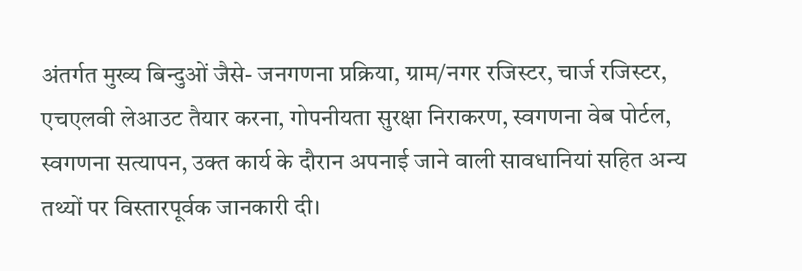अंतर्गत मुख्य बिन्दुओं जैसे- जनगणना प्रक्रिया, ग्राम/नगर रजिस्टर, चार्ज रजिस्टर, एचएलवी लेआउट तैयार करना, गोपनीयता सुरक्षा निराकरण, स्वगणना वेब पोर्टल, स्वगणना सत्यापन, उक्त कार्य के दौरान अपनाई जाने वाली सावधानियां सहित अन्य तथ्यों पर विस्तारपूर्वक जानकारी दी।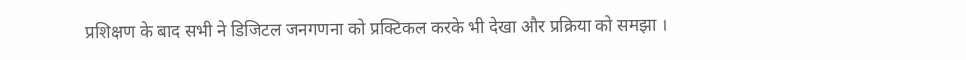प्रशिक्षण के बाद सभी ने डिजिटल जनगणना को प्रक्टिकल करके भी देखा और प्रक्रिया को समझा ।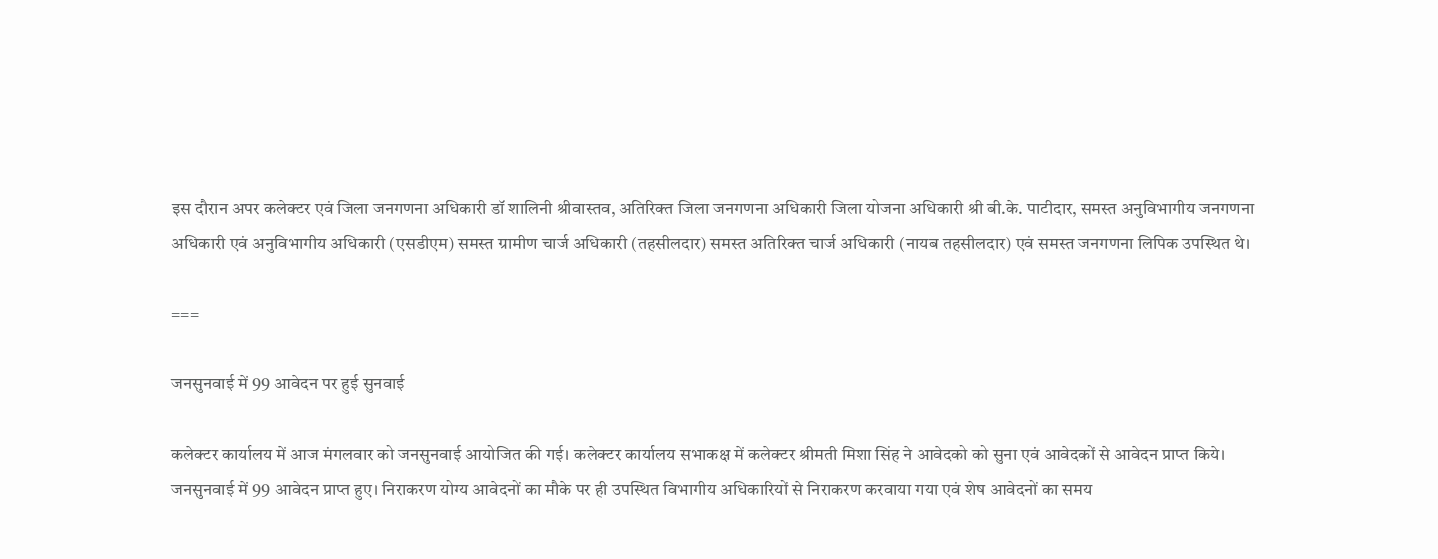इस दौरान अपर कलेक्टर एवं जिला जनगणना अधिकारी डॉ शालिनी श्रीवास्तव, अतिरिक्त जिला जनगणना अधिकारी जिला योजना अधिकारी श्री बी.के. पाटीदार, समस्त अनुविभागीय जनगणना अधिकारी एवं अनुविभागीय अधिकारी (एसडीएम) समस्त ग्रामीण चार्ज अधिकारी (तहसीलदार) समस्त अतिरिक्त चार्ज अधिकारी (नायब तहसीलदार) एवं समस्त जनगणना लिपिक उपस्थित थे।

===

जनसुनवाई में 99 आवेदन पर हुई सुनवाई

कलेक्टर कार्यालय में आज मंगलवार को जनसुनवाई आयोजित की गई। कलेक्टर कार्यालय सभाकक्ष में कलेक्टर श्रीमती मिशा सिंह ने आवेदको को सुना एवं आवेदकों से आवेदन प्राप्त किये। जनसुनवाई में 99 आवेदन प्राप्त हुए। निराकरण योग्य आवेदनों का मौके पर ही उपस्थित विभागीय अधिकारियों से निराकरण करवाया गया एवं शेष आवेदनों का समय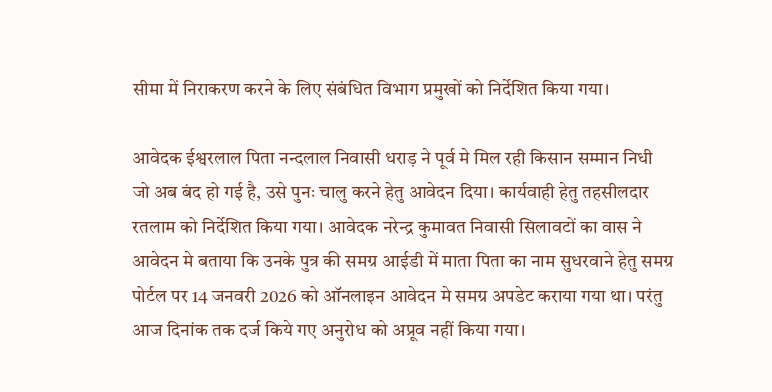सीमा में निराकरण करने के लिए संबंधित विभाग प्रमुखों को निर्देशित किया गया।

आवेदक ईश्वरलाल पिता नन्दलाल निवासी धराड़ ने पूर्व मे मिल रही किसान सम्मान निधी जो अब बंद हो गई है, उसे पुनः चालु करने हेतु आवेदन दिया। कार्यवाही हेतु तहसीलदार रतलाम को निर्देशित किया गया। आवेदक नरेन्द्र कुमावत निवासी सिलावटों का वास ने आवेदन मे बताया कि उनके पुत्र की समग्र आईडी में माता पिता का नाम सुधरवाने हेतु समग्र पोर्टल पर 14 जनवरी 2026 को ऑनलाइन आवेदन मे समग्र अपडेट कराया गया था। परंतु आज दिनांक तक दर्ज किये गए अनुरोध को अप्रूव नहीं किया गया।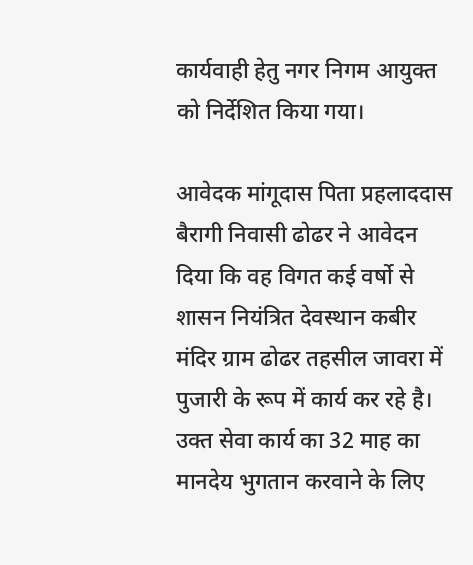कार्यवाही हेतु नगर निगम आयुक्त को निर्देशित किया गया।

आवेदक मांगूदास पिता प्रहलाददास बैरागी निवासी ढोढर ने आवेदन दिया कि वह विगत कई वर्षो से शासन नियंत्रित देवस्थान कबीर मंदिर ग्राम ढोढर तहसील जावरा में पुजारी के रूप में कार्य कर रहे है। उक्त सेवा कार्य का 32 माह का मानदेय भुगतान करवाने के लिए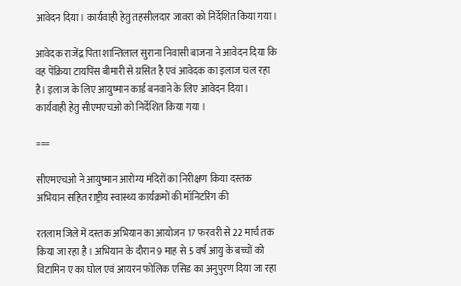आवेदन दिया। कार्यवाही हेतु तहसीलदार जावरा को निर्देशित किया गया।

आवेदक राजेंद्र पिता शान्तिलाल सुराना निवासी बाजना ने आवेदन दिया कि वह पेंक्रिया टायपिंस बीमारी से ग्रसित है एवं आवेदक का इलाज चल रहा है। इलाज के लिए आयुष्मान कार्ड बनवाने के लिए आवेदन दिया। कार्यवाही हेतु सीएमएचओ को निर्देशित किया गया ।

===

सीएमएचओ ने आयुष्मान आरोग्य मंदिरों का निरीक्षण किया दस्तक अभियान सहित राष्ट्रीय स्वास्थ्य कार्यक्रमों की मॉनिटरिंग की

रतलाम जिले में दस्तक अभियान का आयोजन 17 फरवरी से 22 मार्च तक किया जा रहा है । अभियान के दौरान 9 माह से 5 वर्ष आयु के बच्चों को विटामिन ए का घोल एवं आयरन फोलिक एसिड का अनुपुरण दिया जा रहा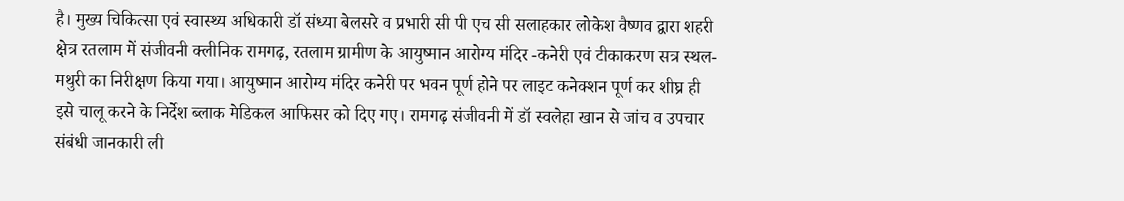है। मुख्य चिकित्सा एवं स्वास्थ्य अधिकारी डॉ संध्या बेलसरे व प्रभारी सी पी एच सी सलाहकार लोकेश वैष्णव द्वारा शहरी क्षेत्र रतलाम में संजीवनी क्लीनिक रामगढ़, रतलाम ग्रामीण के आयुष्मान आरोग्य मंदिर -कनेरी एवं टीकाकरण सत्र स्थल-मथुरी का निरीक्षण किया गया। आयुष्मान आरोग्य मंदिर कनेरी पर भवन पूर्ण होने पर लाइट कनेक्शन पूर्ण कर शीघ्र ही इसे चालू करने के निर्देश ब्लाक मेडिकल आफिसर को दिए गए। रामगढ़ संजीवनी में डॉ स्वलेहा खान से जांच व उपचार संबंधी जानकारी ली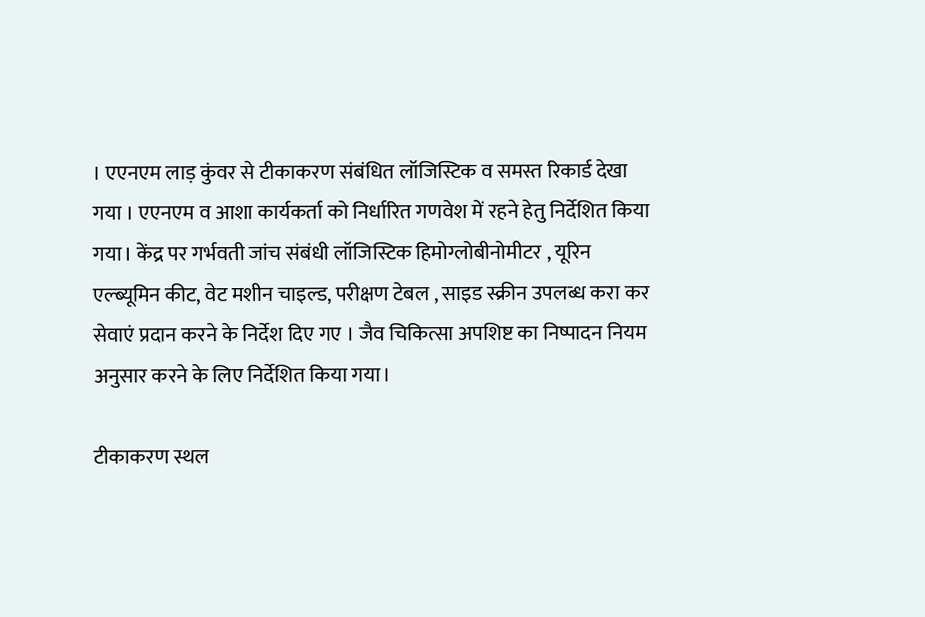। एएनएम लाड़ कुंवर से टीकाकरण संबंधित लॉजिस्टिक व समस्त रिकार्ड देखा गया । एएनएम व आशा कार्यकर्ता को निर्धारित गणवेश में रहने हेतु निर्देशित किया गया। केंद्र पर गर्भवती जांच संबंधी लॉजिस्टिक हिमोग्लोबीनोमीटर , यूरिन एल्ब्यूमिन कीट, वेट मशीन चाइल्ड, परीक्षण टेबल , साइड स्क्रीन उपलब्ध करा कर सेवाएं प्रदान करने के निर्देश दिए गए । जैव चिकित्सा अपशिष्ट का निष्पादन नियम अनुसार करने के लिए निर्देशित किया गया।

टीकाकरण स्थल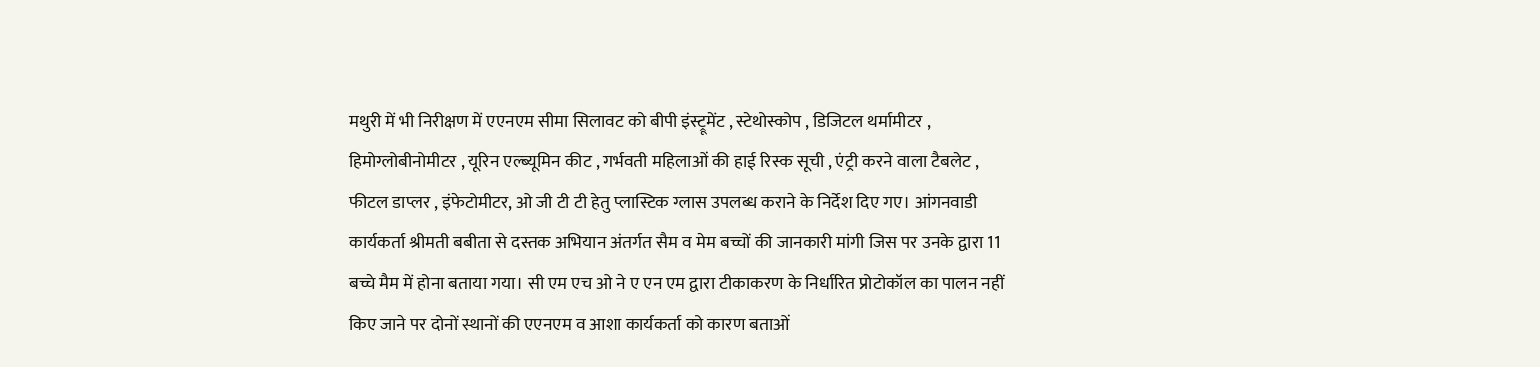मथुरी में भी निरीक्षण में एएनएम सीमा सिलावट को बीपी इंस्ट्रूमेंट , स्टेथोस्कोप , डिजिटल थर्मामीटर , हिमोग्लोबीनोमीटर , यूरिन एल्ब्यूमिन कीट , गर्भवती महिलाओं की हाई रिस्क सूची , एंट्री करने वाला टैबलेट , फीटल डाप्लर , इंफेटोमीटर, ओ जी टी टी हेतु प्लास्टिक ग्लास उपलब्ध कराने के निर्देश दिए गए। आंगनवाडी कार्यकर्ता श्रीमती बबीता से दस्तक अभियान अंतर्गत सैम व मेम बच्चों की जानकारी मांगी जिस पर उनके द्वारा 11 बच्चे मैम में होना बताया गया। सी एम एच ओ ने ए एन एम द्वारा टीकाकरण के निर्धारित प्रोटोकॉल का पालन नहीं किए जाने पर दोनों स्थानों की एएनएम व आशा कार्यकर्ता को कारण बताओं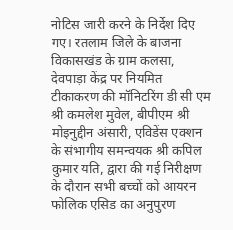नोटिस जारी करने के निर्देश दिए गए। रतलाम जिले के बाजना विकासखंड के ग्राम कलसा, देवपाड़ा केंद्र पर नियमित टीकाकरण की मॉनिटरिंग डी सी एम श्री कमलेश मुवेल, बीपीएम श्री मोइनुद्दीन अंसारी, एविडेंस एक्शन के संभागीय समन्वयक श्री कपिल कुमार यति, द्वारा की गई निरीक्षण के दौरान सभी बच्चों को आयरन फोलिक एसिड का अनुपुरण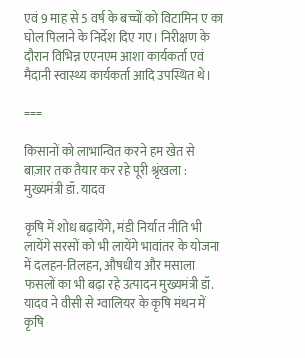एवं 9 माह से 5 वर्ष के बच्चों को विटामिन ए का घोल पिलाने के निर्देश दिए गए। निरीक्षण के दौरान विभिन्न एएनएम आशा कार्यकर्ता एवं मैदानी स्वास्थ्य कार्यकर्ता आदि उपस्थित थे।

===

किसानों को लाभान्वित करने हम खेत से बाज़ार तक तैयार कर रहे पूरी श्रृंखला : मुख्यमंत्री डॉ. यादव

कृषि में शोध बढ़ायेंगे, मंडी निर्यात नीति भी लायेंगे सरसों को भी लायेंगे भावांतर के योजना में दलहन-तिलहन, औषधीय और मसाला फसलों का भी बढ़ा रहे उत्पादन मुख्यमंत्री डॉ. यादव ने वीसी से ग्वालियर के कृषि मंथन में कृषि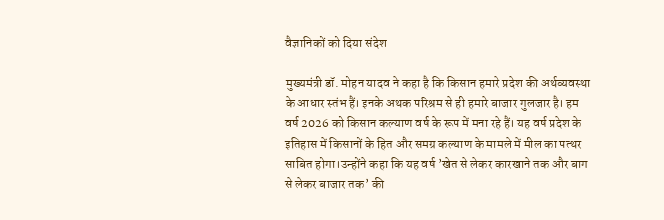वैज्ञानिकों को दिया संदेश

मुख्यमंत्री डॉ. मोहन यादव ने कहा है कि किसान हमारे प्रदेश की अर्थव्यवस्था के आधार स्तंभ हैं। इनके अथक परिश्रम से ही हमारे बाजार गुलजार है। हम वर्ष 2026 को किसान कल्याण वर्ष के रूप में मना रहे हैं। यह वर्ष प्रदेश के इतिहास में किसानों के हित और समग्र कल्याण के मामले में मील का पत्थर साबित होगा।उन्होंने कहा कि यह वर्ष ’खेत से लेकर कारखाने तक और बाग से लेकर बाजार तक’ की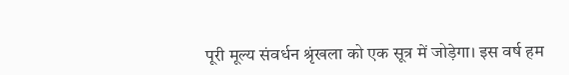पूरी मूल्य संवर्धन श्रृंखला को एक सूत्र में जोड़ेगा। इस वर्ष हम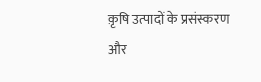क़ृषि उत्पादों के प्रसंस्करण और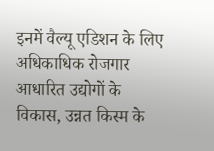इनमें वैल्यू एडिशन के लिए अधिकाधिक रोजगार आधारित उद्योगों के विकास, उन्नत किस्म के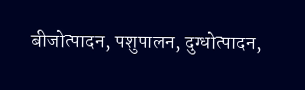बीजोत्पादन, पशुपालन, दुग्धोत्पादन,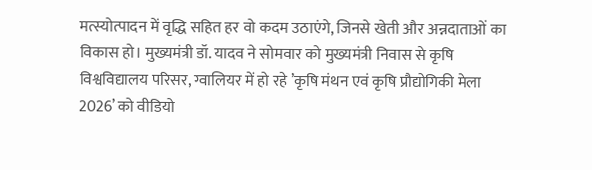मत्स्योत्पादन में वृद्धि सहित हर वो कदम उठाएंगे, जिनसे खेती और अन्नदाताओं का विकास हो। मुख्यमंत्री डॉ. यादव ने सोमवार को मुख्यमंत्री निवास से कृषि विश्वविद्यालय परिसर, ग्वालियर में हो रहे ’कृषि मंथन एवं कृषि प्रौद्योगिकी मेला 2026’ को वीडियो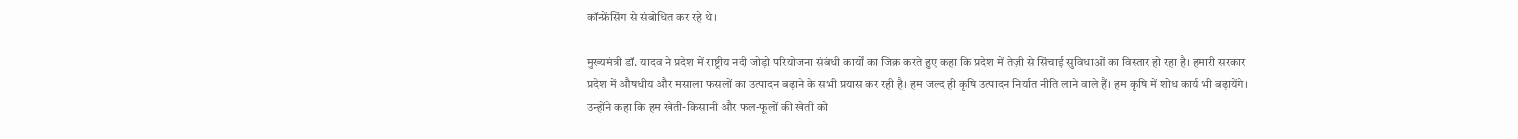कॉन्फ्रेंसिंग से संबोधित कर रहे थे।

मुख्यमंत्री डॉ. यादव ने प्रदेश में राष्ट्रीय नदी जोड़ो परियोजना संबंधी कार्यों का जिक्र करते हुए कहा कि प्रदेश में तेज़ी से सिंचाई सुविधाओं का विस्तार हो रहा है। हमारी सरकार प्रदेश में औषधीय और मसाला फसलों का उत्पादन बढ़ाने के सभी प्रयास कर रही है। हम जल्द ही कृषि उत्पादन निर्यात नीति लाने वाले हैं। हम कृषि में शोध कार्य भी बढ़ायेंगे। उन्होंने कहा कि हम खेती-किसानी और फल-फूलों की खेती को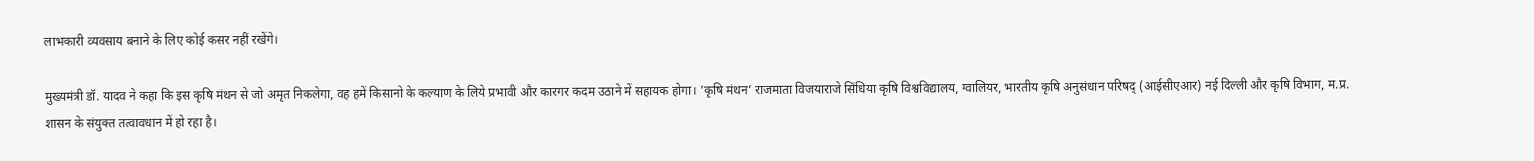लाभकारी व्यवसाय बनाने के लिए कोई कसर नहीं रखेंगे।

मुख्यमंत्री डॉ. यादव ने कहा कि इस कृषि मंथन से जो अमृत निकलेगा, वह हमें किसानो के कल्याण के लिये प्रभावी और कारगर कदम उठाने में सहायक होगा। ’कृषि मंथन’ राजमाता विजयाराजे सिंधिया कृषि विश्वविद्यालय, ग्वालियर, भारतीय कृषि अनुसंधान परिषद् (आईसीएआर) नई दिल्ली और कृषि विभाग, म.प्र. शासन के संयुक्त तत्वावधान में हो रहा है।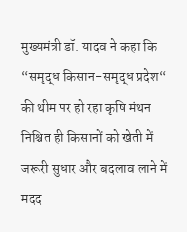मुख्यमंत्री डॉ. यादव ने कहा कि “समृद्ध किसान-समृद्ध प्रदेश“ की थीम पर हो रहा कृषि मंथन निश्चित ही किसानों को खेती में जरूरी सुधार और बदलाव लाने में मदद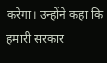करेगा। उन्होंने कहा कि हमारी सरकार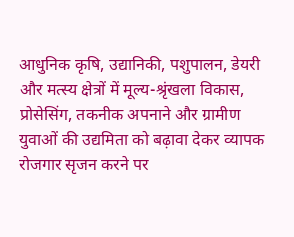आधुनिक कृषि, उद्यानिकी, पशुपालन, डेयरी और मत्स्य क्षेत्रों में मूल्य-श्रृंखला विकास, प्रोसेसिंग, तकनीक अपनाने और ग्रामीण युवाओं की उद्यमिता को बढ़ावा देकर व्यापक रोजगार सृजन करने पर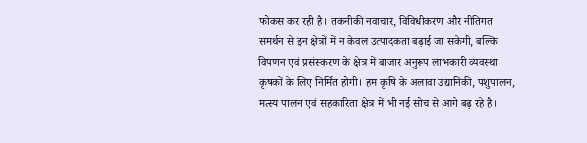फोकस कर रही है। तकनीकी नवाचार, विविधीकरण और नीतिगत समर्थन से इन क्षेत्रों में न केवल उत्पादकता बढ़ाई जा सकेगी, बल्कि विपणन एवं प्रसंस्करण के क्षेत्र में बाजार अनुरूप लाभकारी व्यवस्था कृषकों के लिए निर्मित होगी। हम कृषि के अलावा उद्यानिकी, पशुपालन, मत्स्य पालन एवं सहकारिता क्षेत्र में भी नई सोच से आगे बढ़ रहे है।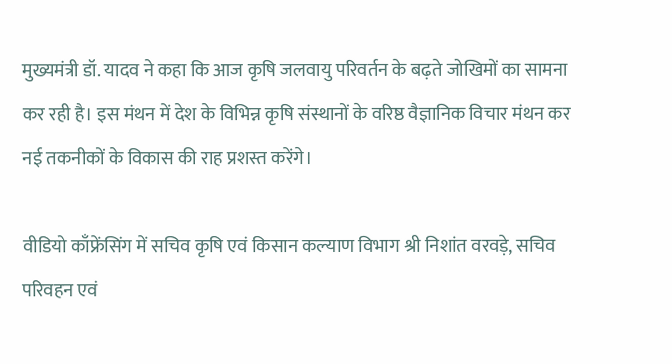मुख्यमंत्री डॉ. यादव ने कहा कि आज कृषि जलवायु परिवर्तन के बढ़ते जोखिमों का सामना कर रही है। इस मंथन में देश के विभिन्न कृषि संस्थानों के वरिष्ठ वैज्ञानिक विचार मंथन कर नई तकनीकों के विकास की राह प्रशस्त करेंगे।

वीडियो काँफ्रेंसिंग में सचिव कृषि एवं किसान कल्याण विभाग श्री निशांत वरवड़े, सचिव परिवहन एवं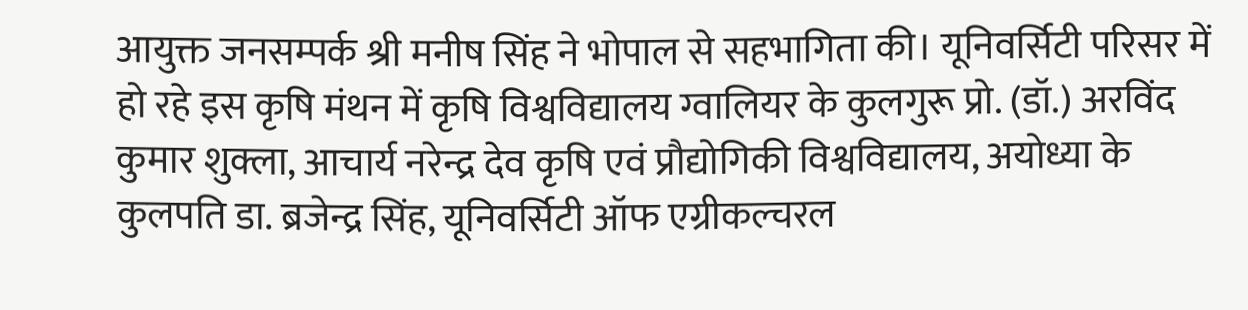आयुक्त जनसम्पर्क श्री मनीष सिंह ने भोपाल से सहभागिता की। यूनिवर्सिटी परिसर में हो रहे इस कृषि मंथन में कृषि विश्वविद्यालय ग्वालियर के कुलगुरू प्रो. (डॉ.) अरविंद कुमार शुक्ला, आचार्य नरेन्द्र देव कृषि एवं प्रौद्योगिकी विश्वविद्यालय, अयोध्या के कुलपति डा. ब्रजेन्द्र सिंह, यूनिवर्सिटी ऑफ एग्रीकल्चरल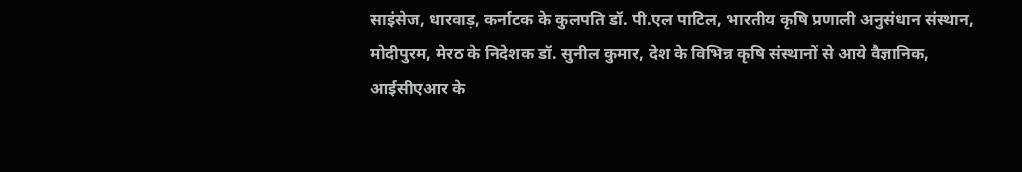साइंसेज, धारवाड़, कर्नाटक के कुलपति डॉ. पी.एल पाटिल, भारतीय कृषि प्रणाली अनुसंधान संस्थान, मोदीपुरम, मेरठ के निदेशक डॉ. सुनील कुमार, देश के विभिन्न कृषि संस्थानों से आये वैज्ञानिक, आईसीएआर के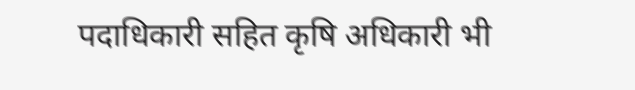पदाधिकारी सहित कृषि अधिकारी भी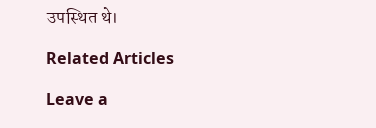उपस्थित थे।

Related Articles

Leave a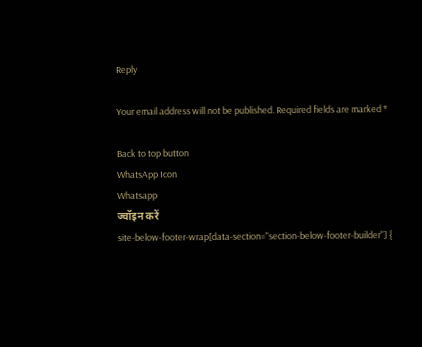Reply

Your email address will not be published. Required fields are marked *

Back to top button
WhatsApp Icon
Whatsapp
ज्वॉइन करें
site-below-footer-wrap[data-section="section-below-footer-builder"] {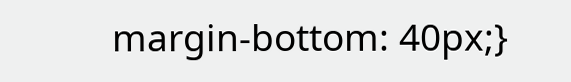margin-bottom: 40px;}